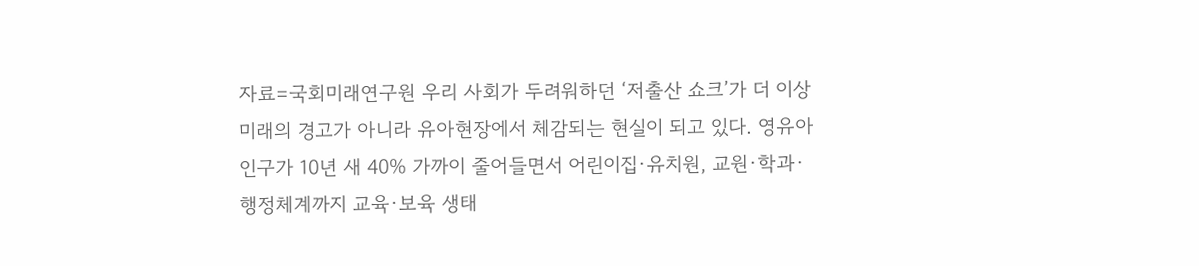자료=국회미래연구원 우리 사회가 두려워하던 ‘저출산 쇼크’가 더 이상 미래의 경고가 아니라 유아현장에서 체감되는 현실이 되고 있다. 영유아 인구가 10년 새 40% 가까이 줄어들면서 어린이집·유치원, 교원·학과·행정체계까지 교육·보육 생태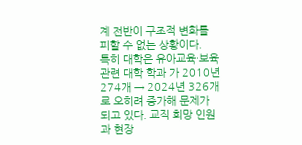계 전반이 구조적 변화를 피할 수 없는 상황이다.
특히 대학은 유아교육·보육 관련 대학 학과 가 2010년 274개 → 2024년 326개로 오히려 증가해 문제가 되고 있다. 교직 희망 인원과 현장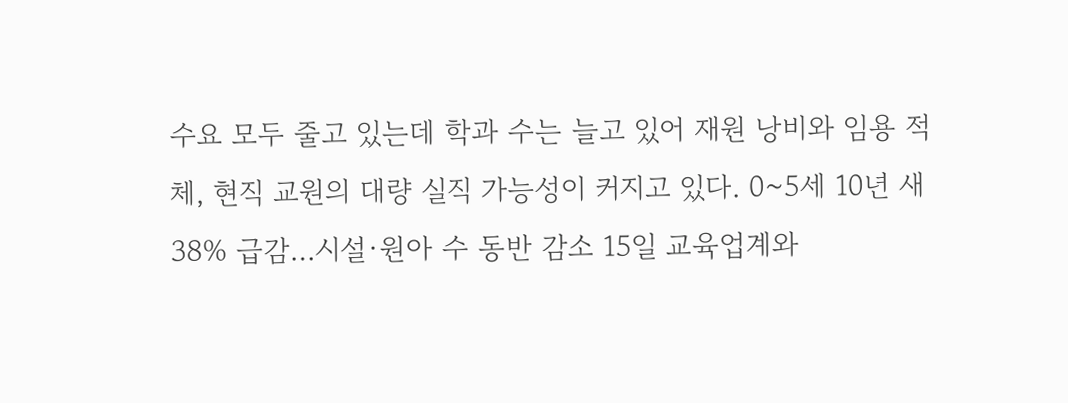수요 모두 줄고 있는데 학과 수는 늘고 있어 재원 낭비와 임용 적체, 현직 교원의 대량 실직 가능성이 커지고 있다. 0~5세 10년 새 38% 급감…시설·원아 수 동반 감소 15일 교육업계와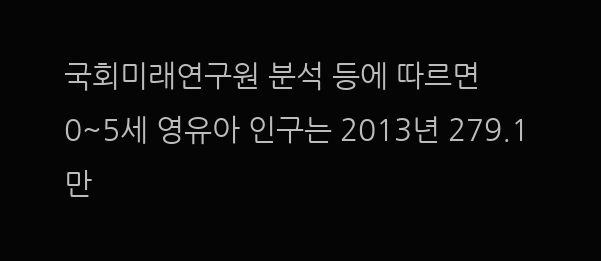국회미래연구원 분석 등에 따르면 0~5세 영유아 인구는 2013년 279.1만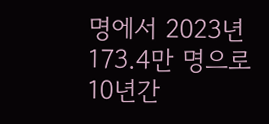명에서 2023년 173.4만 명으로 10년간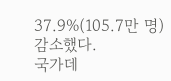37.9%(105.7만 명) 감소했다.
국가데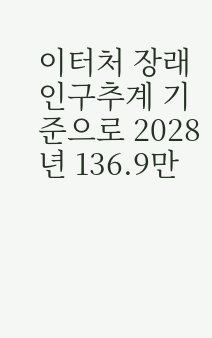이터처 장래인구추계 기준으로 2028년 136.9만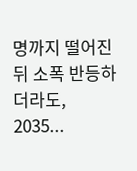명까지 떨어진 뒤 소폭 반등하더라도, 2035...